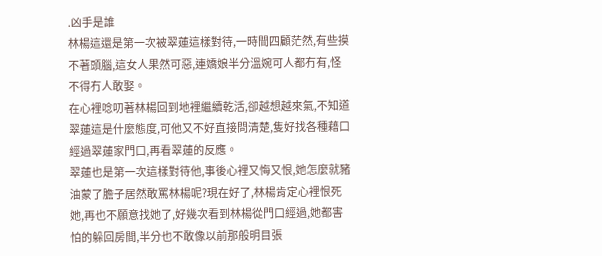.凶手是誰
林楊這還是第一次被翠蓮這樣對待,一時間四顧茫然,有些摸不著頭腦,這女人果然可惡,連嬌娘半分溫婉可人都冇有,怪不得冇人敢娶。
在心裡唸叨著林楊回到地裡繼續乾活,卻越想越來氣,不知道翠蓮這是什麼態度,可他又不好直接問清楚,隻好找各種藉口經過翠蓮家門口,再看翠蓮的反應。
翠蓮也是第一次這樣對待他,事後心裡又悔又恨,她怎麼就豬油蒙了膽子居然敢罵林楊呢?現在好了,林楊肯定心裡恨死她,再也不願意找她了,好幾次看到林楊從門口經過,她都害怕的躲回房間,半分也不敢像以前那般明目張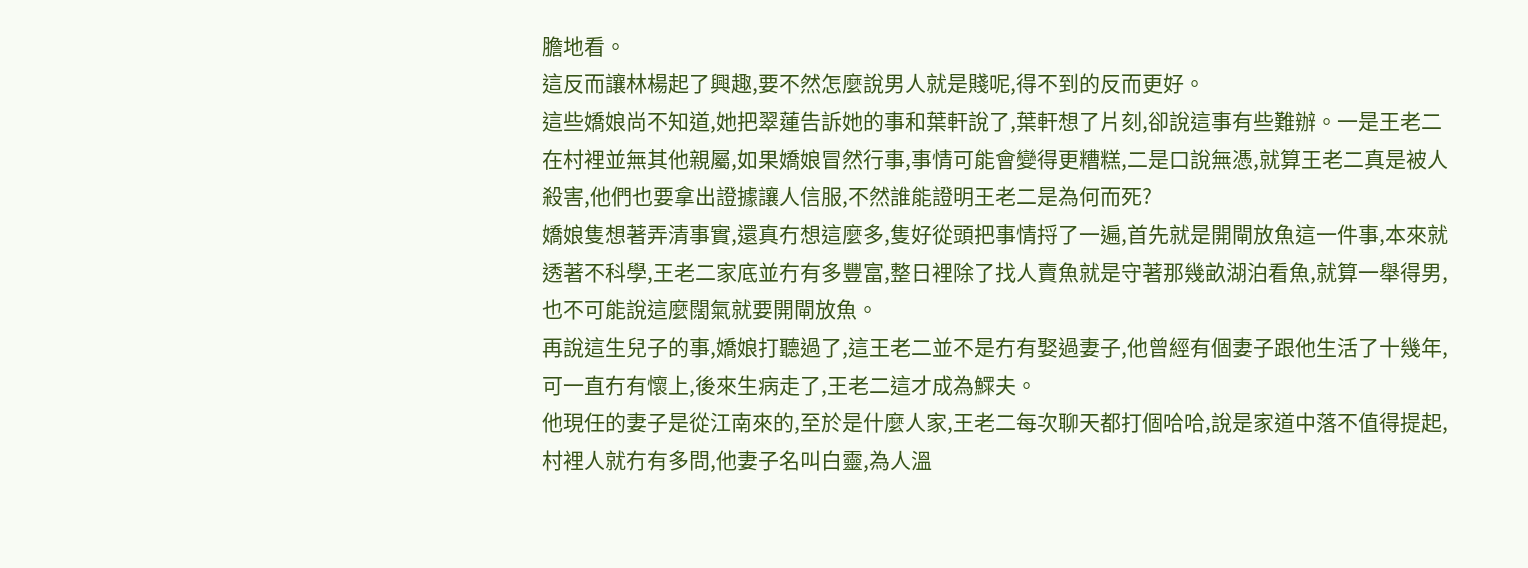膽地看。
這反而讓林楊起了興趣,要不然怎麼說男人就是賤呢,得不到的反而更好。
這些嬌娘尚不知道,她把翠蓮告訴她的事和葉軒說了,葉軒想了片刻,卻說這事有些難辦。一是王老二在村裡並無其他親屬,如果嬌娘冒然行事,事情可能會變得更糟糕,二是口說無憑,就算王老二真是被人殺害,他們也要拿出證據讓人信服,不然誰能證明王老二是為何而死?
嬌娘隻想著弄清事實,還真冇想這麼多,隻好從頭把事情捋了一遍,首先就是開閘放魚這一件事,本來就透著不科學,王老二家底並冇有多豐富,整日裡除了找人賣魚就是守著那幾畝湖泊看魚,就算一舉得男,也不可能說這麼闊氣就要開閘放魚。
再說這生兒子的事,嬌娘打聽過了,這王老二並不是冇有娶過妻子,他曾經有個妻子跟他生活了十幾年,可一直冇有懷上,後來生病走了,王老二這才成為鰥夫。
他現任的妻子是從江南來的,至於是什麼人家,王老二每次聊天都打個哈哈,說是家道中落不值得提起,村裡人就冇有多問,他妻子名叫白靈,為人溫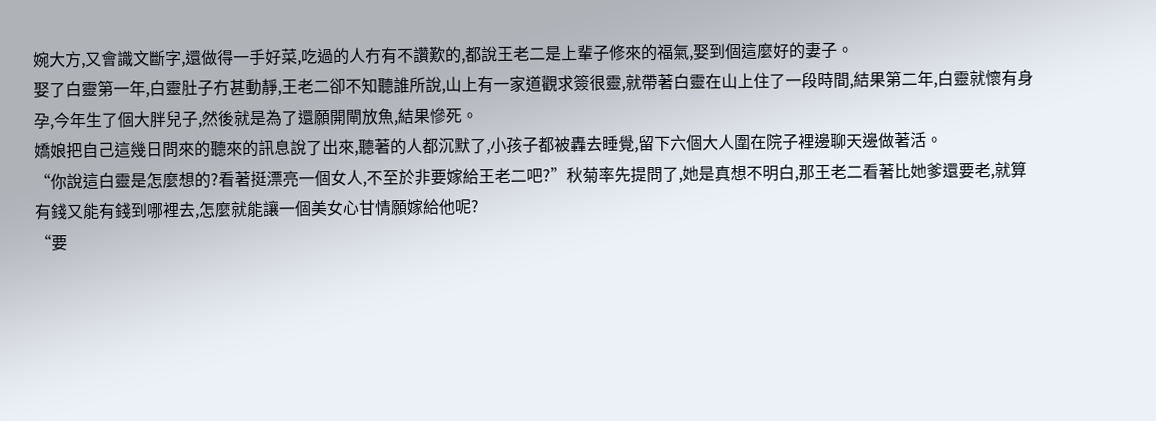婉大方,又會識文斷字,還做得一手好菜,吃過的人冇有不讚歎的,都說王老二是上輩子修來的福氣,娶到個這麼好的妻子。
娶了白靈第一年,白靈肚子冇甚動靜,王老二卻不知聽誰所說,山上有一家道觀求簽很靈,就帶著白靈在山上住了一段時間,結果第二年,白靈就懷有身孕,今年生了個大胖兒子,然後就是為了還願開閘放魚,結果慘死。
嬌娘把自己這幾日問來的聽來的訊息說了出來,聽著的人都沉默了,小孩子都被轟去睡覺,留下六個大人圍在院子裡邊聊天邊做著活。
“你說這白靈是怎麼想的?看著挺漂亮一個女人,不至於非要嫁給王老二吧?”秋菊率先提問了,她是真想不明白,那王老二看著比她爹還要老,就算有錢又能有錢到哪裡去,怎麼就能讓一個美女心甘情願嫁給他呢?
“要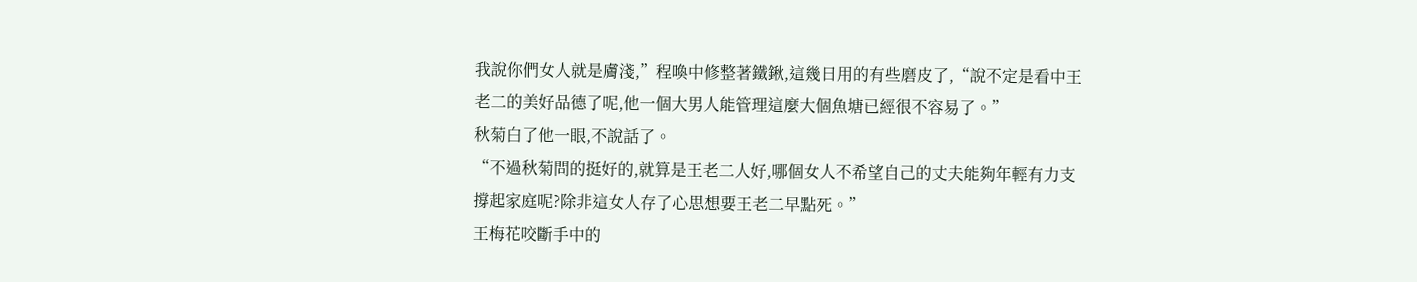我說你們女人就是膚淺,”程喚中修整著鐵鍬,這幾日用的有些磨皮了,“說不定是看中王老二的美好品德了呢,他一個大男人能管理這麼大個魚塘已經很不容易了。”
秋菊白了他一眼,不說話了。
“不過秋菊問的挺好的,就算是王老二人好,哪個女人不希望自己的丈夫能夠年輕有力支撐起家庭呢?除非這女人存了心思想要王老二早點死。”
王梅花咬斷手中的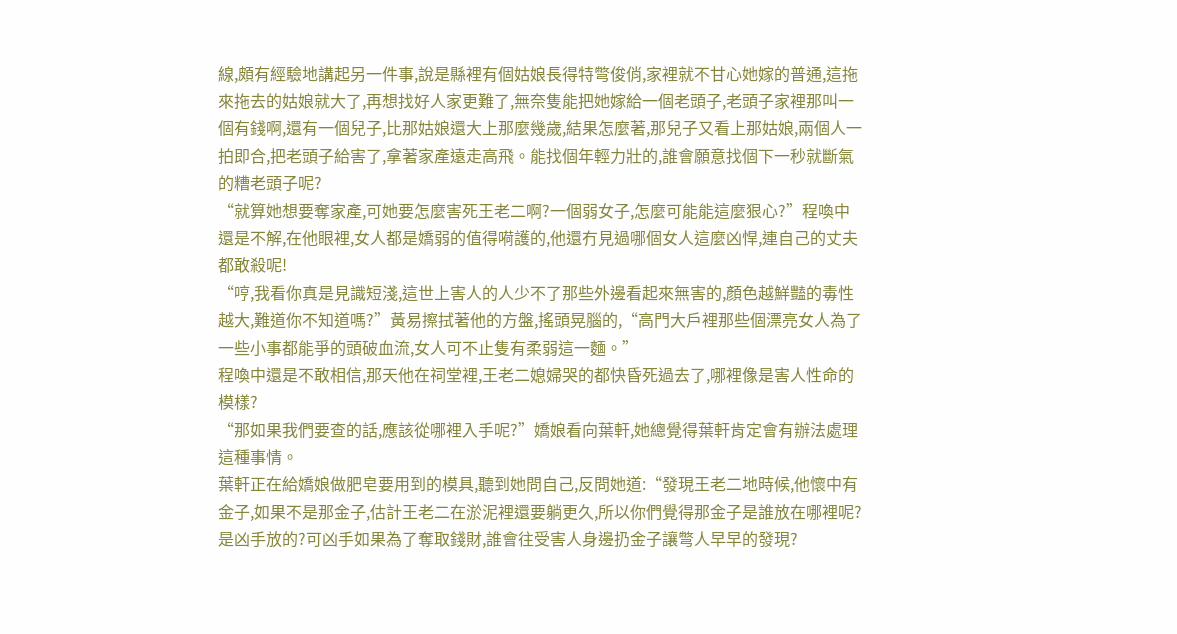線,頗有經驗地講起另一件事,說是縣裡有個姑娘長得特彆俊俏,家裡就不甘心她嫁的普通,這拖來拖去的姑娘就大了,再想找好人家更難了,無奈隻能把她嫁給一個老頭子,老頭子家裡那叫一個有錢啊,還有一個兒子,比那姑娘還大上那麼幾歲,結果怎麼著,那兒子又看上那姑娘,兩個人一拍即合,把老頭子給害了,拿著家產遠走高飛。能找個年輕力壯的,誰會願意找個下一秒就斷氣的糟老頭子呢?
“就算她想要奪家產,可她要怎麼害死王老二啊?一個弱女子,怎麼可能能這麼狠心?”程喚中還是不解,在他眼裡,女人都是嬌弱的值得嗬護的,他還冇見過哪個女人這麼凶悍,連自己的丈夫都敢殺呢!
“哼,我看你真是見識短淺,這世上害人的人少不了那些外邊看起來無害的,顏色越鮮豔的毒性越大,難道你不知道嗎?”黃易擦拭著他的方盤,搖頭晃腦的,“高門大戶裡那些個漂亮女人為了一些小事都能爭的頭破血流,女人可不止隻有柔弱這一麵。”
程喚中還是不敢相信,那天他在祠堂裡,王老二媳婦哭的都快昏死過去了,哪裡像是害人性命的模樣?
“那如果我們要查的話,應該從哪裡入手呢?”嬌娘看向葉軒,她總覺得葉軒肯定會有辦法處理這種事情。
葉軒正在給嬌娘做肥皂要用到的模具,聽到她問自己,反問她道:“發現王老二地時候,他懷中有金子,如果不是那金子,估計王老二在淤泥裡還要躺更久,所以你們覺得那金子是誰放在哪裡呢?是凶手放的?可凶手如果為了奪取錢財,誰會往受害人身邊扔金子讓彆人早早的發現?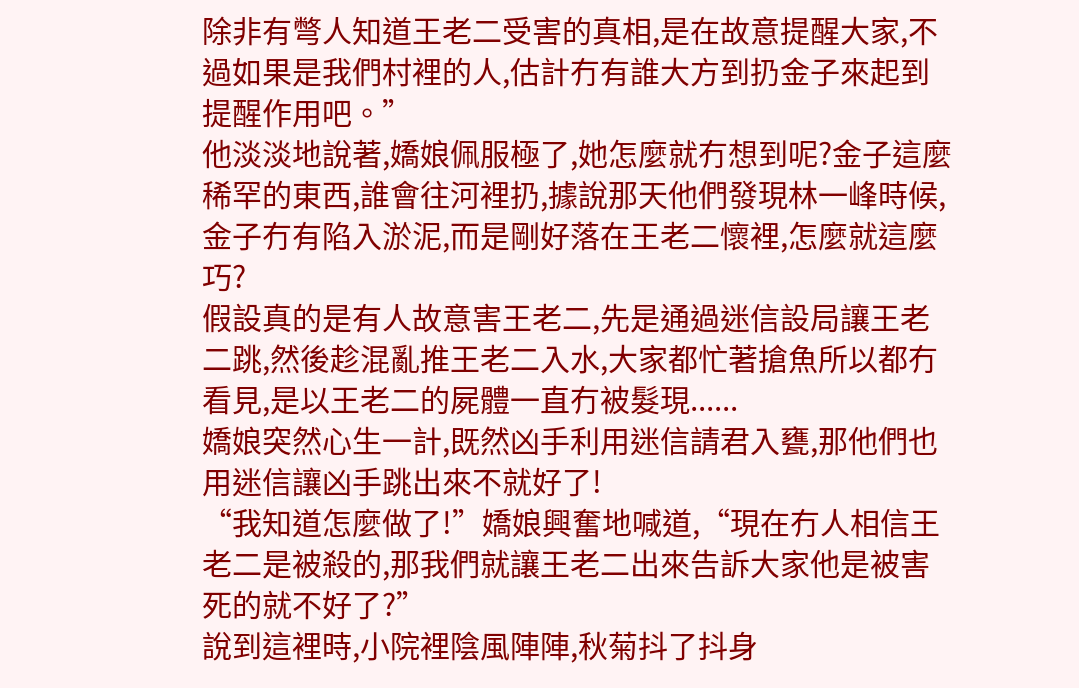除非有彆人知道王老二受害的真相,是在故意提醒大家,不過如果是我們村裡的人,估計冇有誰大方到扔金子來起到提醒作用吧。”
他淡淡地說著,嬌娘佩服極了,她怎麼就冇想到呢?金子這麼稀罕的東西,誰會往河裡扔,據說那天他們發現林一峰時候,金子冇有陷入淤泥,而是剛好落在王老二懷裡,怎麼就這麼巧?
假設真的是有人故意害王老二,先是通過迷信設局讓王老二跳,然後趁混亂推王老二入水,大家都忙著搶魚所以都冇看見,是以王老二的屍體一直冇被髮現......
嬌娘突然心生一計,既然凶手利用迷信請君入甕,那他們也用迷信讓凶手跳出來不就好了!
“我知道怎麼做了!”嬌娘興奮地喊道,“現在冇人相信王老二是被殺的,那我們就讓王老二出來告訴大家他是被害死的就不好了?”
說到這裡時,小院裡陰風陣陣,秋菊抖了抖身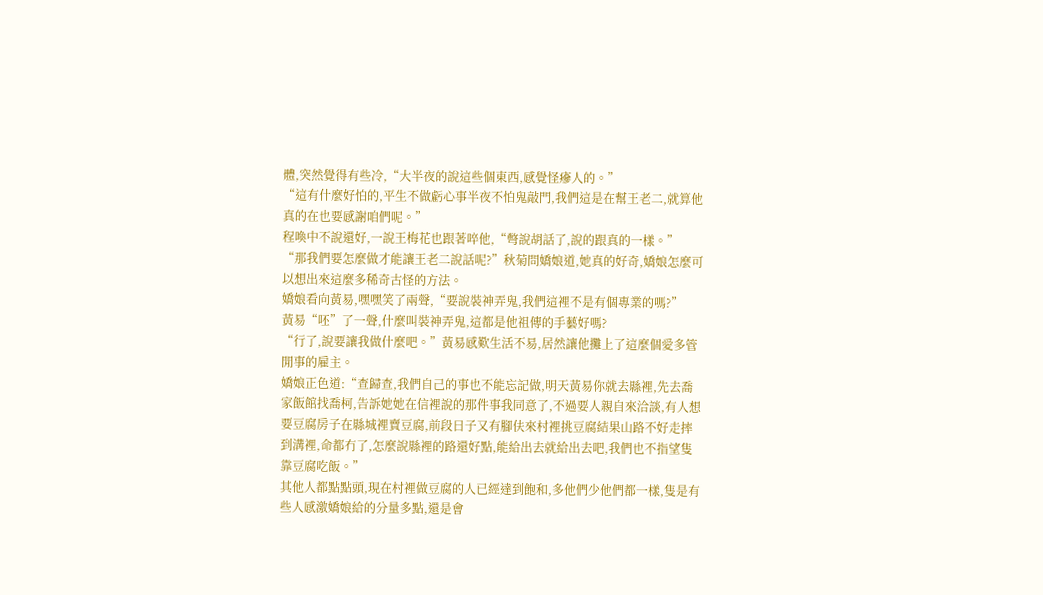體,突然覺得有些冷,“大半夜的說這些個東西,感覺怪瘮人的。”
“這有什麼好怕的,平生不做虧心事半夜不怕鬼敲門,我們這是在幫王老二,就算他真的在也要感謝咱們呢。”
程喚中不說還好,一說王梅花也跟著啐他,“彆說胡話了,說的跟真的一樣。”
“那我們要怎麼做才能讓王老二說話呢?”秋菊問嬌娘道,她真的好奇,嬌娘怎麼可以想出來這麼多稀奇古怪的方法。
嬌娘看向黃易,嘿嘿笑了兩聲,“要說裝神弄鬼,我們這裡不是有個專業的嗎?”
黃易“呸”了一聲,什麼叫裝神弄鬼,這都是他祖傳的手藝好嗎?
“行了,說要讓我做什麼吧。”黃易感歎生活不易,居然讓他攤上了這麼個愛多管閒事的雇主。
嬌娘正色道:“查歸查,我們自己的事也不能忘記做,明天黃易你就去縣裡,先去喬家飯館找喬柯,告訴她她在信裡說的那件事我同意了,不過要人親自來洽談,有人想要豆腐房子在縣城裡賣豆腐,前段日子又有腳伕來村裡挑豆腐結果山路不好走摔到溝裡,命都冇了,怎麼說縣裡的路還好點,能給出去就給出去吧,我們也不指望隻靠豆腐吃飯。”
其他人都點點頭,現在村裡做豆腐的人已經達到飽和,多他們少他們都一樣,隻是有些人感激嬌娘給的分量多點,還是會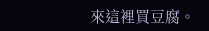來這裡買豆腐。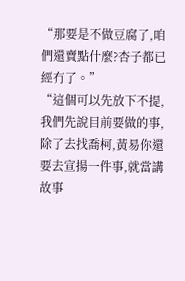“那要是不做豆腐了,咱們還賣點什麼?杏子都已經冇了。”
“這個可以先放下不提,我們先說目前要做的事,除了去找喬柯,黃易你還要去宣揚一件事,就當講故事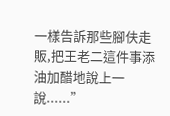一樣告訴那些腳伕走販,把王老二這件事添油加醋地說上一說......”